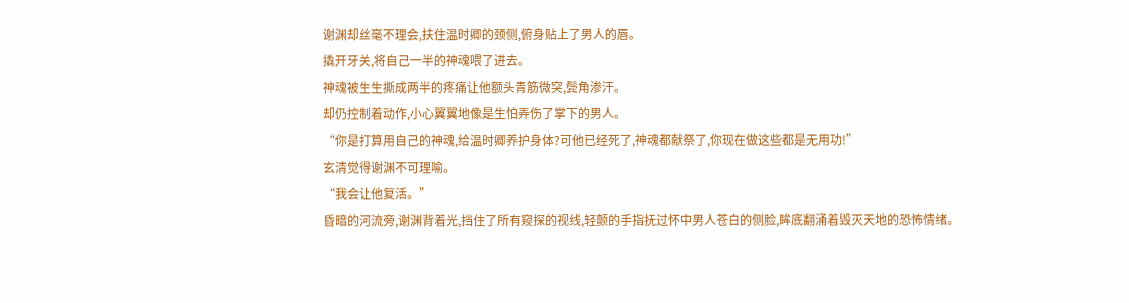谢渊却丝毫不理会,扶住温时卿的颈侧,俯身贴上了男人的唇。
撬开牙关,将自己一半的神魂喂了进去。
神魂被生生撕成两半的疼痛让他额头青筋微突,鬓角渗汗。
却仍控制着动作,小心翼翼地像是生怕弄伤了掌下的男人。
“你是打算用自己的神魂,给温时卿养护身体?可他已经死了,神魂都献祭了,你现在做这些都是无用功!”
玄清觉得谢渊不可理喻。
“我会让他复活。”
昏暗的河流旁,谢渊背着光,挡住了所有窥探的视线,轻颤的手指抚过怀中男人苍白的侧脸,眸底翻涌着毁灭天地的恐怖情绪。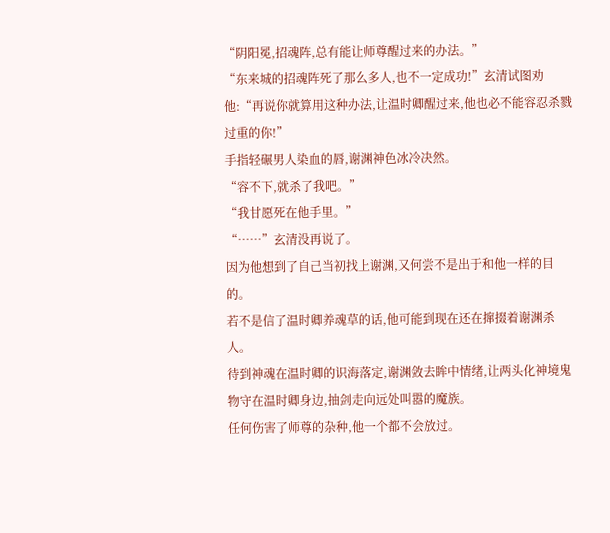“阴阳冕,招魂阵,总有能让师尊醒过来的办法。”
“东来城的招魂阵死了那么多人,也不一定成功!”玄清试图劝他:“再说你就算用这种办法,让温时卿醒过来,他也必不能容忍杀戮过重的你!”
手指轻碾男人染血的唇,谢渊神色冰冷决然。
“容不下,就杀了我吧。”
“我甘愿死在他手里。”
“……”玄清没再说了。
因为他想到了自己当初找上谢渊,又何尝不是出于和他一样的目的。
若不是信了温时卿养魂草的话,他可能到现在还在撺掇着谢渊杀人。
待到神魂在温时卿的识海落定,谢渊敛去眸中情绪,让两头化神境鬼物守在温时卿身边,抽剑走向远处叫嚣的魔族。
任何伤害了师尊的杂种,他一个都不会放过。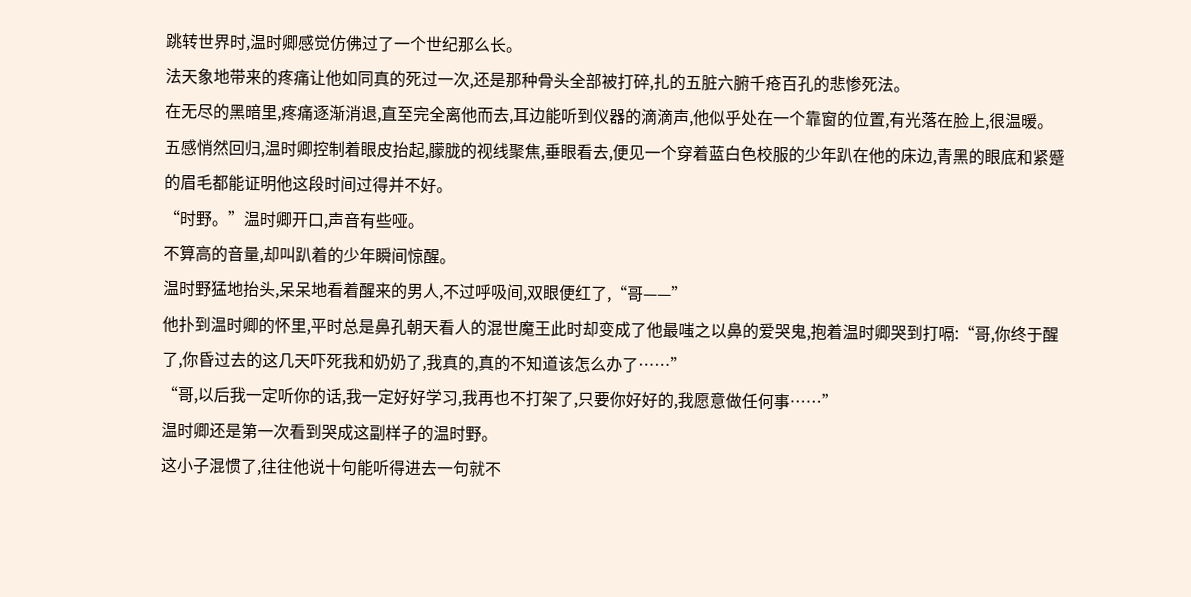跳转世界时,温时卿感觉仿佛过了一个世纪那么长。
法天象地带来的疼痛让他如同真的死过一次,还是那种骨头全部被打碎,扎的五脏六腑千疮百孔的悲惨死法。
在无尽的黑暗里,疼痛逐渐消退,直至完全离他而去,耳边能听到仪器的滴滴声,他似乎处在一个靠窗的位置,有光落在脸上,很温暖。
五感悄然回归,温时卿控制着眼皮抬起,朦胧的视线聚焦,垂眼看去,便见一个穿着蓝白色校服的少年趴在他的床边,青黑的眼底和紧蹙的眉毛都能证明他这段时间过得并不好。
“时野。”温时卿开口,声音有些哑。
不算高的音量,却叫趴着的少年瞬间惊醒。
温时野猛地抬头,呆呆地看着醒来的男人,不过呼吸间,双眼便红了,“哥——”
他扑到温时卿的怀里,平时总是鼻孔朝天看人的混世魔王此时却变成了他最嗤之以鼻的爱哭鬼,抱着温时卿哭到打嗝:“哥,你终于醒了,你昏过去的这几天吓死我和奶奶了,我真的,真的不知道该怎么办了……”
“哥,以后我一定听你的话,我一定好好学习,我再也不打架了,只要你好好的,我愿意做任何事……”
温时卿还是第一次看到哭成这副样子的温时野。
这小子混惯了,往往他说十句能听得进去一句就不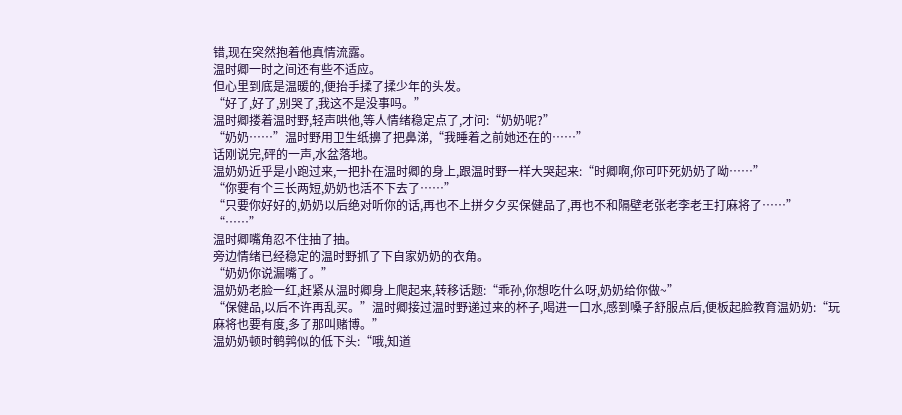错,现在突然抱着他真情流露。
温时卿一时之间还有些不适应。
但心里到底是温暖的,便抬手揉了揉少年的头发。
“好了,好了,别哭了,我这不是没事吗。”
温时卿搂着温时野,轻声哄他,等人情绪稳定点了,才问:“奶奶呢?”
“奶奶……”温时野用卫生纸擤了把鼻涕,“我睡着之前她还在的……”
话刚说完,砰的一声,水盆落地。
温奶奶近乎是小跑过来,一把扑在温时卿的身上,跟温时野一样大哭起来:“时卿啊,你可吓死奶奶了呦……”
“你要有个三长两短,奶奶也活不下去了……”
“只要你好好的,奶奶以后绝对听你的话,再也不上拼夕夕买保健品了,再也不和隔壁老张老李老王打麻将了……”
“……”
温时卿嘴角忍不住抽了抽。
旁边情绪已经稳定的温时野抓了下自家奶奶的衣角。
“奶奶你说漏嘴了。”
温奶奶老脸一红,赶紧从温时卿身上爬起来,转移话题:“乖孙,你想吃什么呀,奶奶给你做~”
“保健品,以后不许再乱买。”温时卿接过温时野递过来的杯子,喝进一口水,感到嗓子舒服点后,便板起脸教育温奶奶:“玩麻将也要有度,多了那叫赌博。”
温奶奶顿时鹌鹑似的低下头:“哦,知道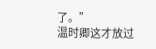了。”
温时卿这才放过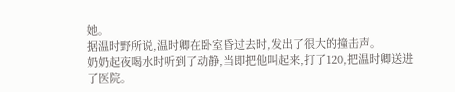她。
据温时野所说,温时卿在卧室昏过去时,发出了很大的撞击声。
奶奶起夜喝水时听到了动静,当即把他叫起来,打了120,把温时卿送进了医院。